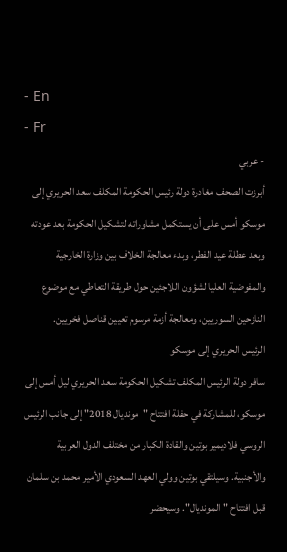- En
- Fr
- عربي
أبرزت الصحف مغادرة دولة رئيس الحكومة المكلف سعد الحريري إلى موسكو أمس على أن يستكمل مشاوراته لتشكيل الحكومة بعد عودته وبعد عطلة عيد الفطر، وبدء معالجة الخلاف بين وزارة الخارجية والمفوضية العليا لشؤون اللاجئين حول طريقة التعاطي مع موضوع النازحين السوريين، ومعالجة أزمة مرسوم تعيين قناصل فخريين.
الرئيس الحريري إلى موسكو
سافر دولة الرئيس المكلف تشكيل الحكومة سعد الحريري ليل أمس إلى موسكو، للمشاركة في حفلة افتتاح "مونديال 2018" إلى جانب الرئيس الروسي فلاديمير بوتين والقادة الكبار من مختلف الدول العربية والأجنبية. وسيلتقي بوتين وولي العهد السعودي الأمير محمد بن سلمان قبل افتتاح "المونديال". وسيحضر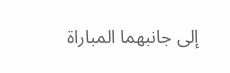إلى جانبهما المباراة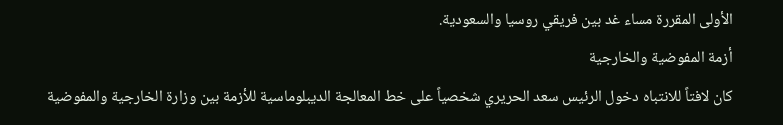الأولى المقررة مساء غد بين فريقي روسيا والسعودية.
أزمة المفوضية والخارجية
كان لافتاً للانتباه دخول الرئيس سعد الحريري شخصياً على خط المعالجة الديبلوماسية للأزمة بين وزارة الخارجية والمفوضية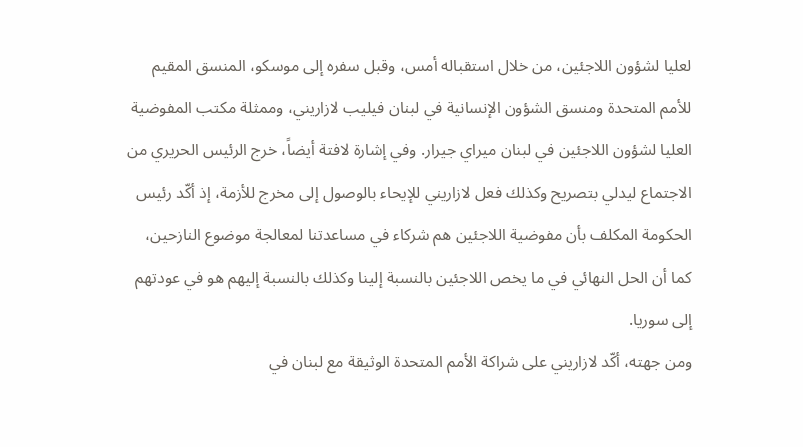لعليا لشؤون اللاجئين، من خلال استقباله أمس، وقبل سفره إلى موسكو، المنسق المقيم للأمم المتحدة ومنسق الشؤون الإنسانية في لبنان فيليب لازاريني، وممثلة مكتب المفوضية العليا لشؤون اللاجئين في لبنان ميراي جيرار. وفي إشارة لافتة أيضاً، خرج الرئيس الحريري من الاجتماع ليدلي بتصريح وكذلك فعل لازاريني للإيحاء بالوصول إلى مخرج للأزمة، إذ أكّد رئيس الحكومة المكلف بأن مفوضية اللاجئين هم شركاء في مساعدتنا لمعالجة موضوع النازحين، كما أن الحل النهائي في ما يخص اللاجئين بالنسبة إلينا وكذلك بالنسبة إليهم هو في عودتهم إلى سوريا.
ومن جهته، أكّد لازاريني على شراكة الأمم المتحدة الوثيقة مع لبنان في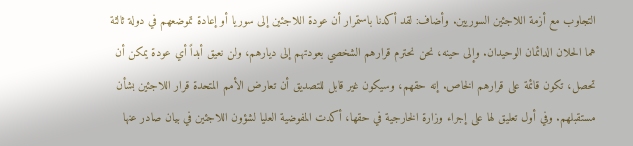التجاوب مع أزمة اللاجئين السوريين. وأضاف: لقد أكدنا باستمرار أن عودة اللاجئين إلى سوريا أو إعادة تموضعهم في دولة ثالثة هما الحلان الدائمان الوحيدان. وإلى حينه، نحن نحترم قرارهم الشخصي بعودتهم إلى ديارهم، ولن نعيق أبداً أي عودة يمكن أن تحصل، تكون قائمة على قرارهم الخاص. إنه حقهم، وسيكون غير قابل للتصديق أن تعارض الأمم المتحدة قرار اللاجئين بشأن مستقبلهم. وفي أول تعليق لها على إجراء وزارة الخارجية في حقها، أكدت المفوضية العليا لشؤون اللاجئين في بيان صادر عنها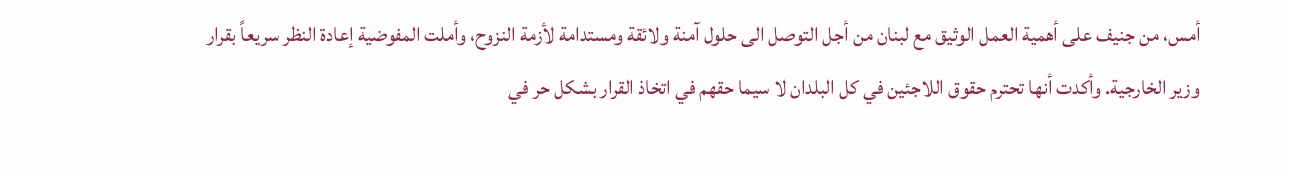أمس، من جنيف على أهمية العمل الوثيق مع لبنان من أجل التوصل الى حلول آمنة ولائقة ومستدامة لأزمة النزوح، وأملت المفوضية إعادة النظر سريعاً بقرار وزير الخارجية. وأكدت أنها تحترم حقوق اللاجئين في كل البلدان لا سيما حقهم في اتخاذ القرار بشكل حر في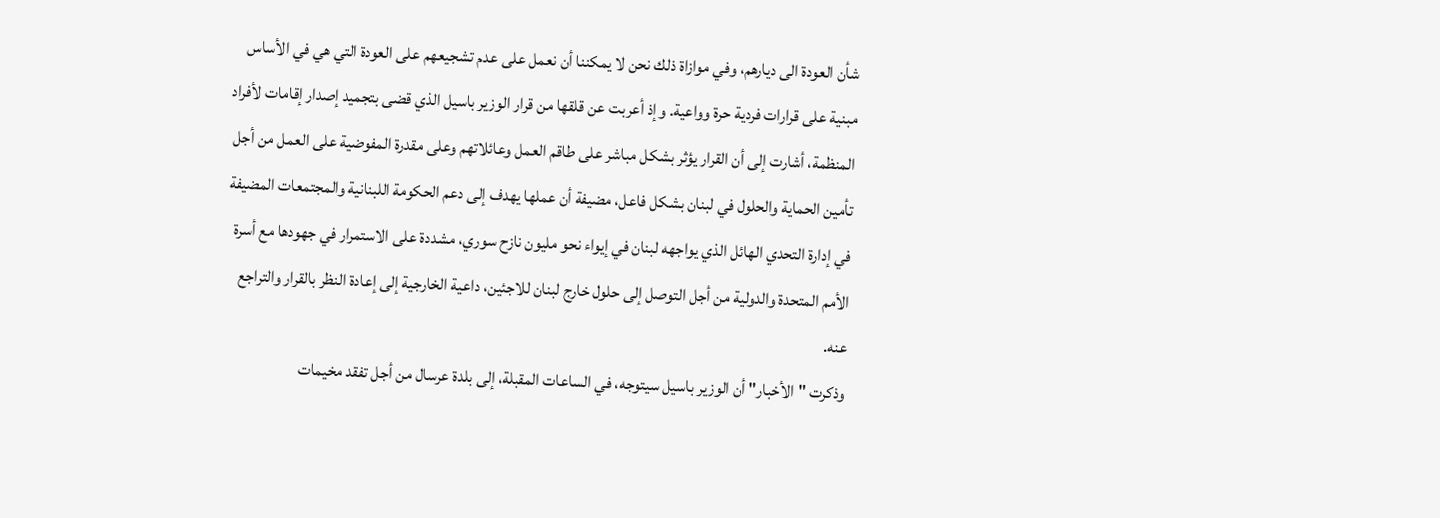شأن العودة الى ديارهم، وفي موازاة ذلك نحن لا يمكننا أن نعمل على عدم تشجيعهم على العودة التي هي في الأساس مبنية على قرارات فردية حرة وواعية. وإذ أعربت عن قلقها من قرار الوزير باسيل الذي قضى بتجميد إصدار إقامات لأفراد المنظمة، أشارت إلى أن القرار يؤثر بشكل مباشر على طاقم العمل وعائلاتهم وعلى مقدرة المفوضية على العمل من أجل تأمين الحماية والحلول في لبنان بشكل فاعل، مضيفة أن عملها يهدف إلى دعم الحكومة اللبنانية والمجتمعات المضيفة في إدارة التحدي الهائل الذي يواجهه لبنان في إيواء نحو مليون نازح سوري، مشددة على الاستمرار في جهودها مع أسرة الأمم المتحدة والدولية من أجل التوصل إلى حلول خارج لبنان للاجئين، داعية الخارجية إلى إعادة النظر بالقرار والتراجع عنه.
وذكرت "الأخبار" أن الوزير باسيل سيتوجه، في الساعات المقبلة، إلى بلدة عرسال من أجل تفقد مخيمات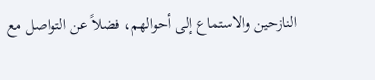النازحين والاستماع إلى أحوالهم، فضلاً عن التواصل مع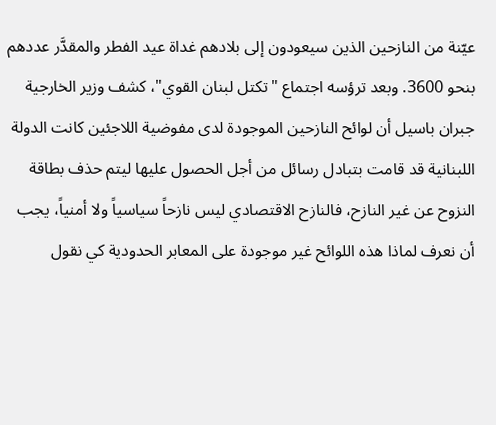عيّنة من النازحين الذين سيعودون إلى بلادهم غداة عيد الفطر والمقدَّر عددهم بنحو 3600. وبعد ترؤسه اجتماع "تكتل لبنان القوي"، كشف وزير الخارجية جبران باسيل أن لوائح النازحين الموجودة لدى مفوضية اللاجئين كانت الدولة اللبنانية قد قامت بتبادل رسائل من أجل الحصول عليها ليتم حذف بطاقة النزوح عن غير النازح، فالنازح الاقتصادي ليس نازحاً سياسياً ولا أمنياً، يجب أن نعرف لماذا هذه اللوائح غير موجودة على المعابر الحدودية كي نقول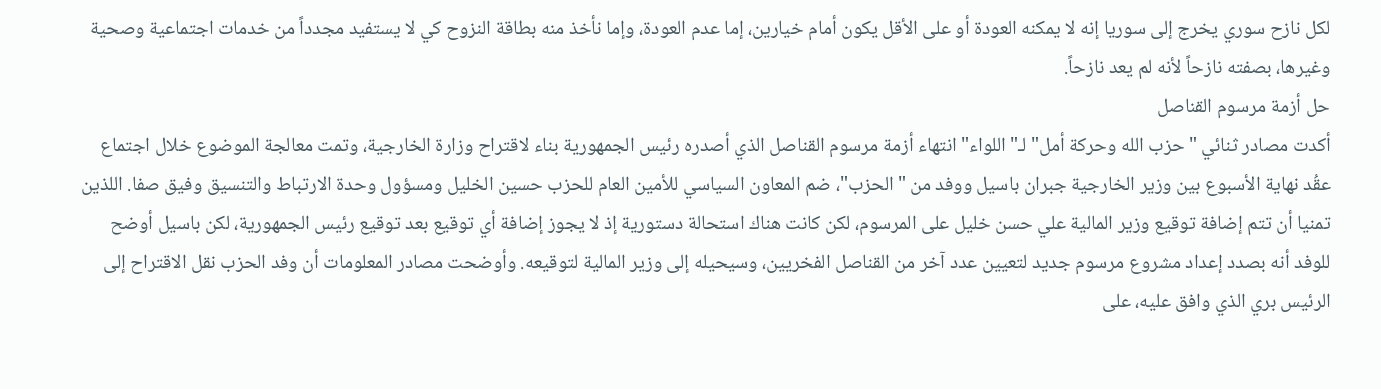لكل نازح سوري يخرج إلى سوريا إنه لا يمكنه العودة أو على الأقل يكون أمام خيارين، إما عدم العودة، وإما نأخذ منه بطاقة النزوح كي لا يستفيد مجدداً من خدمات اجتماعية وصحية وغيرها، بصفته نازحاً لأنه لم يعد نازحاً.
حل أزمة مرسوم القناصل
أكدت مصادر ثنائي "حزب الله وحركة أمل" لـ"اللواء" انتهاء أزمة مرسوم القناصل الذي أصدره رئيس الجمهورية بناء لاقتراح وزارة الخارجية، وتمت معالجة الموضوع خلال اجتماع عقُد نهاية الأسبوع بين وزير الخارجية جبران باسيل ووفد من "الحزب"، ضم المعاون السياسي للأمين العام للحزب حسين الخليل ومسؤول وحدة الارتباط والتنسيق وفيق صفا. اللذين تمنيا أن تتم إضافة توقيع وزير المالية علي حسن خليل على المرسوم، لكن كانت هناك استحالة دستورية إذ لا يجوز إضافة أي توقيع بعد توقيع رئيس الجمهورية، لكن باسيل أوضح للوفد أنه بصدد إعداد مشروع مرسوم جديد لتعيين عدد آخر من القناصل الفخريين، وسيحيله إلى وزير المالية لتوقيعه. وأوضحت مصادر المعلومات أن وفد الحزب نقل الاقتراح إلى الرئيس بري الذي وافق عليه، على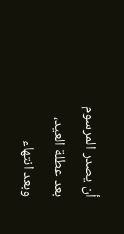أن يصدر المرسوم بعد عطلة العيد، وبعد انتهاء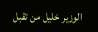الوزير خليل من تقبل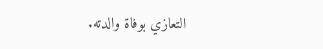التعازي بوفاة والدته.